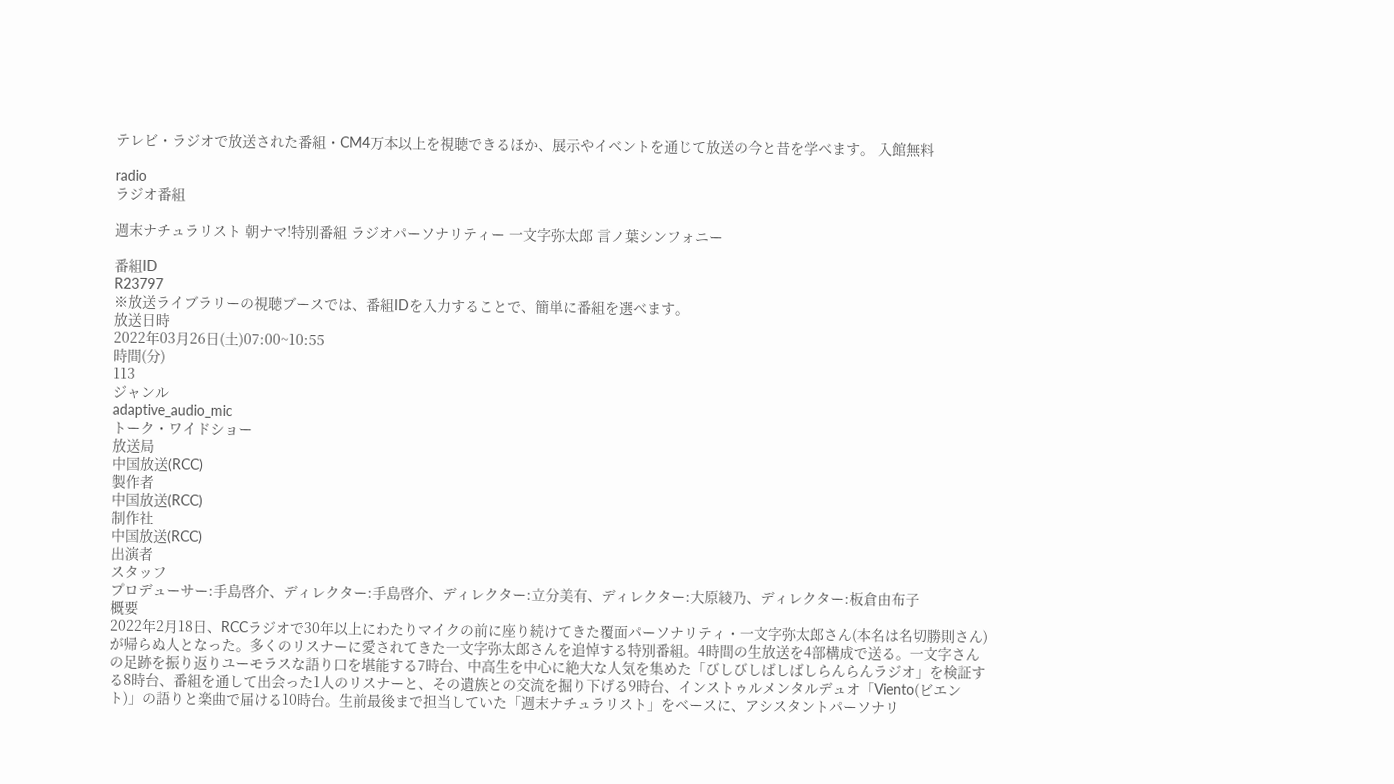テレビ・ラジオで放送された番組・CM4万本以上を視聴できるほか、展示やイベントを通じて放送の今と昔を学べます。 入館無料

radio
ラジオ番組

週末ナチュラリスト 朝ナマ!特別番組 ラジオパーソナリティー 一文字弥太郎 言ノ葉シンフォニー

番組ID
R23797
※放送ライブラリーの視聴ブースでは、番組IDを入力することで、簡単に番組を選べます。
放送日時
2022年03月26日(土)07:00~10:55
時間(分)
113
ジャンル
adaptive_audio_mic
トーク・ワイドショー
放送局
中国放送(RCC)
製作者
中国放送(RCC)
制作社
中国放送(RCC)
出演者
スタッフ
プロデューサー:手島啓介、ディレクター:手島啓介、ディレクター:立分美有、ディレクター:大原綾乃、ディレクター:板倉由布子
概要
2022年2月18日、RCCラジオで30年以上にわたりマイクの前に座り続けてきた覆面パーソナリティ・一文字弥太郎さん(本名は名切勝則さん)が帰らぬ人となった。多くのリスナーに愛されてきた一文字弥太郎さんを追悼する特別番組。4時間の生放送を4部構成で送る。一文字さんの足跡を振り返りユーモラスな語り口を堪能する7時台、中高生を中心に絶大な人気を集めた「びしびしばしばしらんらんラジオ」を検証する8時台、番組を通して出会った1人のリスナーと、その遺族との交流を掘り下げる9時台、インストゥルメンタルデュオ「Viento(ビエント)」の語りと楽曲で届ける10時台。生前最後まで担当していた「週末ナチュラリスト」をベースに、アシスタントパーソナリ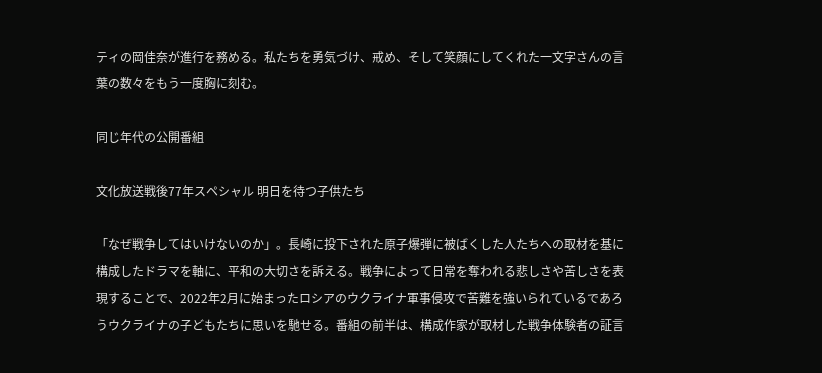ティの岡佳奈が進行を務める。私たちを勇気づけ、戒め、そして笑顔にしてくれた一文字さんの言葉の数々をもう一度胸に刻む。

同じ年代の公開番組

文化放送戦後77年スペシャル 明日を待つ子供たち

「なぜ戦争してはいけないのか」。長崎に投下された原子爆弾に被ばくした人たちへの取材を基に構成したドラマを軸に、平和の大切さを訴える。戦争によって日常を奪われる悲しさや苦しさを表現することで、2022年2月に始まったロシアのウクライナ軍事侵攻で苦難を強いられているであろうウクライナの子どもたちに思いを馳せる。番組の前半は、構成作家が取材した戦争体験者の証言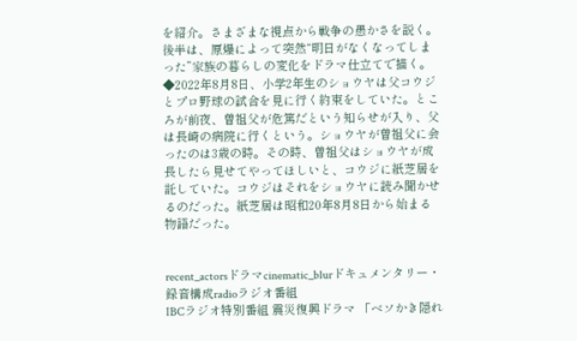を紹介。さまざまな視点から戦争の愚かさを説く。後半は、原爆によって突然“明日がなくなってしまった”家族の暮らしの変化をドラマ仕立てで描く。◆2022年8月8日、小学2年生のショウヤは父コウジとプロ野球の試合を見に行く約束をしていた。ところが前夜、曽祖父が危篤だという知らせが入り、父は長崎の病院に行くという。ショウヤが曽祖父に会ったのは3歳の時。その時、曽祖父はショウヤが成長したら見せてやってほしいと、コウジに紙芝居を託していた。コウジはそれをショウヤに読み聞かせるのだった。紙芝居は昭和20年8月8日から始まる物語だった。


recent_actorsドラマcinematic_blurドキュメンタリー・録音構成radioラジオ番組
IBCラジオ特別番組 震災復興ドラマ 「ベソかき隠れ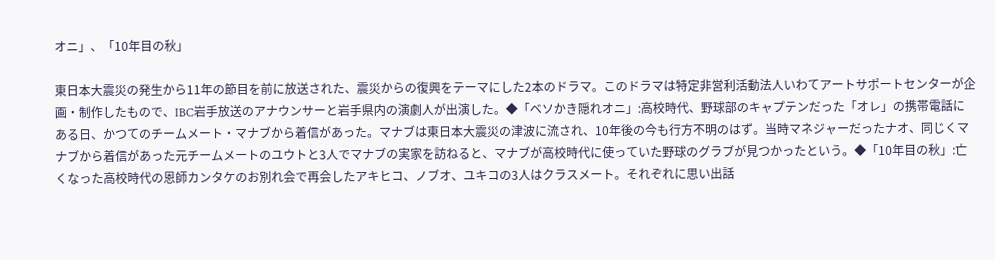オニ」、「10年目の秋」

東日本大震災の発生から11年の節目を前に放送された、震災からの復興をテーマにした2本のドラマ。このドラマは特定非営利活動法人いわてアートサポートセンターが企画・制作したもので、IBC岩手放送のアナウンサーと岩手県内の演劇人が出演した。◆「ベソかき隠れオニ」:高校時代、野球部のキャプテンだった「オレ」の携帯電話にある日、かつてのチームメート・マナブから着信があった。マナブは東日本大震災の津波に流され、10年後の今も行方不明のはず。当時マネジャーだったナオ、同じくマナブから着信があった元チームメートのユウトと3人でマナブの実家を訪ねると、マナブが高校時代に使っていた野球のグラブが見つかったという。◆「10年目の秋」:亡くなった高校時代の恩師カンタケのお別れ会で再会したアキヒコ、ノブオ、ユキコの3人はクラスメート。それぞれに思い出話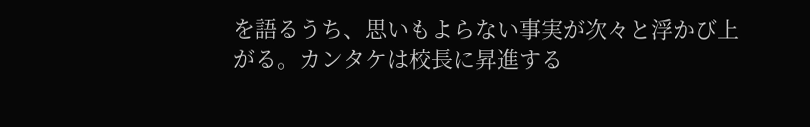を語るうち、思いもよらない事実が次々と浮かび上がる。カンタケは校長に昇進する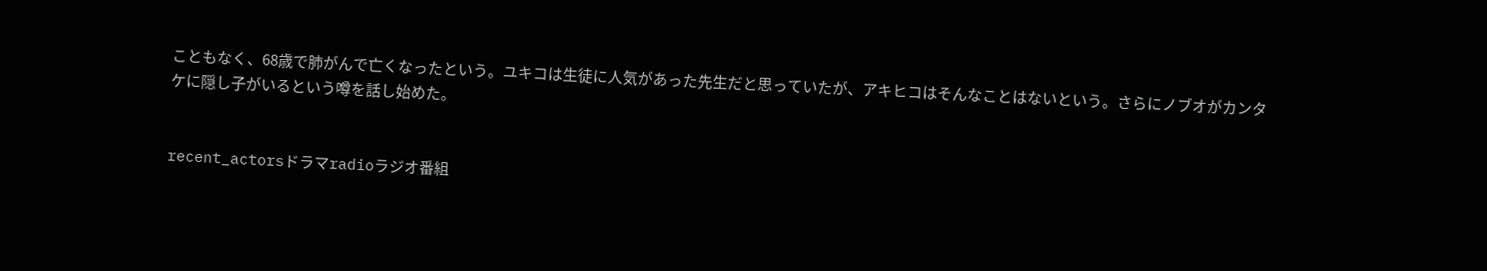こともなく、68歳で肺がんで亡くなったという。ユキコは生徒に人気があった先生だと思っていたが、アキヒコはそんなことはないという。さらにノブオがカンタケに隠し子がいるという噂を話し始めた。


recent_actorsドラマradioラジオ番組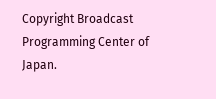Copyright Broadcast Programming Center of Japan.